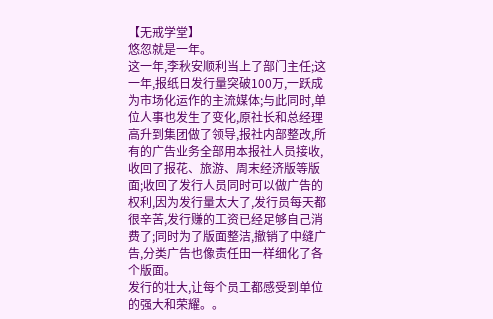【无戒学堂】
悠忽就是一年。
这一年,李秋安顺利当上了部门主任;这一年,报纸日发行量突破100万,一跃成为市场化运作的主流媒体;与此同时,单位人事也发生了变化,原社长和总经理高升到集团做了领导,报社内部整改,所有的广告业务全部用本报社人员接收,收回了报花、旅游、周末经济版等版面;收回了发行人员同时可以做广告的权利,因为发行量太大了,发行员每天都很辛苦,发行赚的工资已经足够自己消费了;同时为了版面整洁,撤销了中缝广告,分类广告也像责任田一样细化了各个版面。
发行的壮大,让每个员工都感受到单位的强大和荣耀。。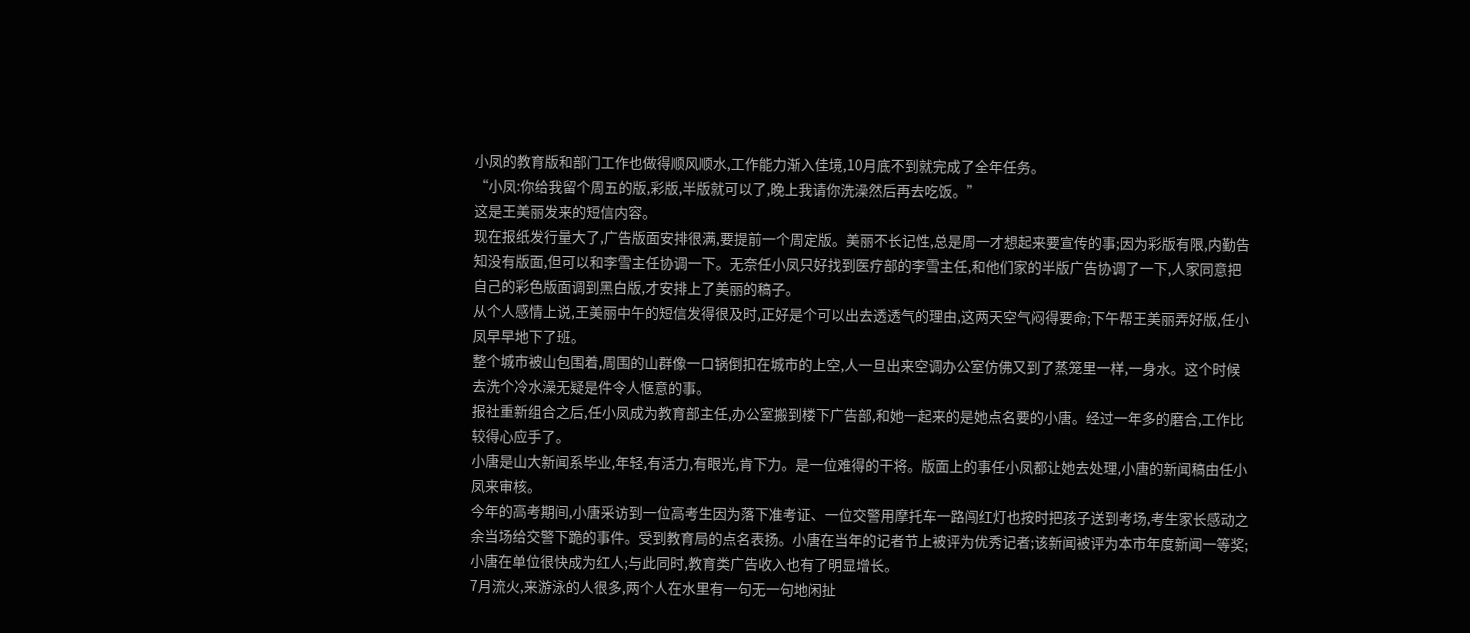小凤的教育版和部门工作也做得顺风顺水,工作能力渐入佳境,10月底不到就完成了全年任务。
“小凤:你给我留个周五的版,彩版,半版就可以了,晚上我请你洗澡然后再去吃饭。”
这是王美丽发来的短信内容。
现在报纸发行量大了,广告版面安排很满,要提前一个周定版。美丽不长记性,总是周一才想起来要宣传的事;因为彩版有限,内勤告知没有版面,但可以和李雪主任协调一下。无奈任小凤只好找到医疗部的李雪主任,和他们家的半版广告协调了一下,人家同意把自己的彩色版面调到黑白版,才安排上了美丽的稿子。
从个人感情上说,王美丽中午的短信发得很及时,正好是个可以出去透透气的理由,这两天空气闷得要命;下午帮王美丽弄好版,任小凤早早地下了班。
整个城市被山包围着,周围的山群像一口锅倒扣在城市的上空,人一旦出来空调办公室仿佛又到了蒸笼里一样,一身水。这个时候去洗个冷水澡无疑是件令人惬意的事。
报社重新组合之后,任小凤成为教育部主任,办公室搬到楼下广告部,和她一起来的是她点名要的小唐。经过一年多的磨合,工作比较得心应手了。
小唐是山大新闻系毕业,年轻,有活力,有眼光,肯下力。是一位难得的干将。版面上的事任小凤都让她去处理,小唐的新闻稿由任小凤来审核。
今年的高考期间,小唐采访到一位高考生因为落下准考证、一位交警用摩托车一路闯红灯也按时把孩子送到考场,考生家长感动之余当场给交警下跪的事件。受到教育局的点名表扬。小唐在当年的记者节上被评为优秀记者;该新闻被评为本市年度新闻一等奖;小唐在单位很快成为红人;与此同时,教育类广告收入也有了明显增长。
7月流火,来游泳的人很多,两个人在水里有一句无一句地闲扯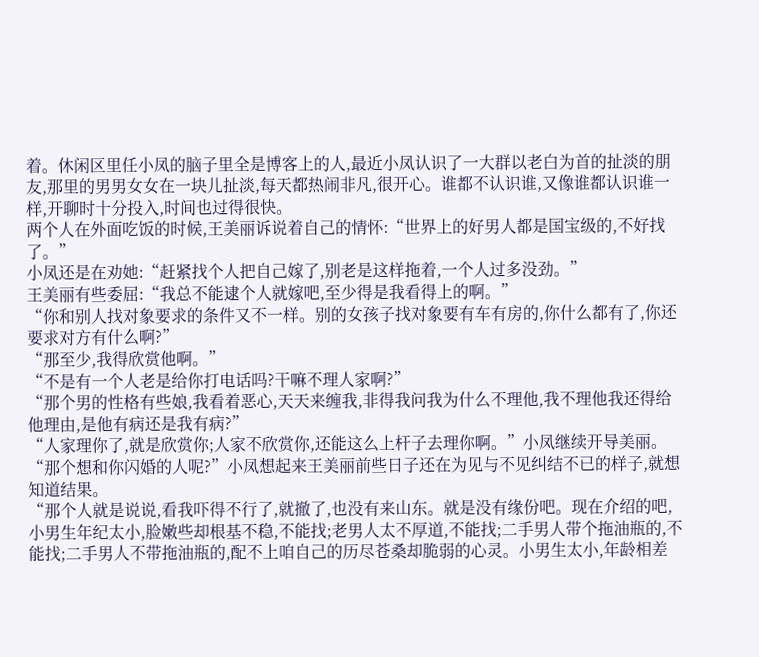着。休闲区里任小凤的脑子里全是博客上的人,最近小凤认识了一大群以老白为首的扯淡的朋友,那里的男男女女在一块儿扯淡,每天都热闹非凡,很开心。谁都不认识谁,又像谁都认识谁一样,开聊时十分投入,时间也过得很快。
两个人在外面吃饭的时候,王美丽诉说着自己的情怀:“世界上的好男人都是国宝级的,不好找了。”
小凤还是在劝她:“赶紧找个人把自己嫁了,别老是这样拖着,一个人过多没劲。”
王美丽有些委屈:“我总不能逮个人就嫁吧,至少得是我看得上的啊。”
“你和别人找对象要求的条件又不一样。别的女孩子找对象要有车有房的,你什么都有了,你还要求对方有什么啊?”
“那至少,我得欣赏他啊。”
“不是有一个人老是给你打电话吗?干嘛不理人家啊?”
“那个男的性格有些娘,我看着恶心,天天来缠我,非得我问我为什么不理他,我不理他我还得给他理由,是他有病还是我有病?”
“人家理你了,就是欣赏你;人家不欣赏你,还能这么上杆子去理你啊。”小凤继续开导美丽。
“那个想和你闪婚的人呢?”小凤想起来王美丽前些日子还在为见与不见纠结不已的样子,就想知道结果。
“那个人就是说说,看我吓得不行了,就撤了,也没有来山东。就是没有缘份吧。现在介绍的吧,小男生年纪太小,脸嫩些却根基不稳,不能找;老男人太不厚道,不能找;二手男人带个拖油瓶的,不能找;二手男人不带拖油瓶的,配不上咱自己的历尽苍桑却脆弱的心灵。小男生太小,年龄相差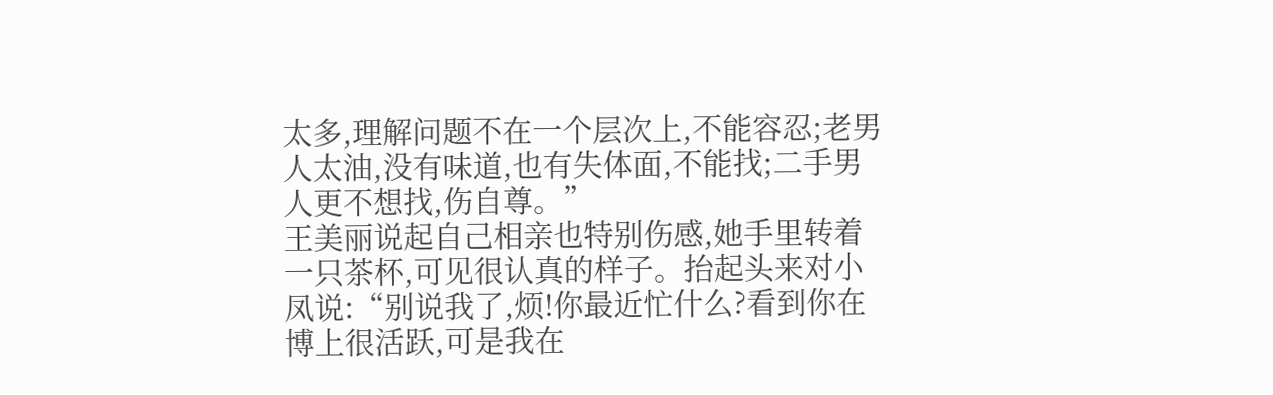太多,理解问题不在一个层次上,不能容忍;老男人太油,没有味道,也有失体面,不能找;二手男人更不想找,伤自尊。”
王美丽说起自己相亲也特别伤感,她手里转着一只茶杯,可见很认真的样子。抬起头来对小凤说:“别说我了,烦!你最近忙什么?看到你在博上很活跃,可是我在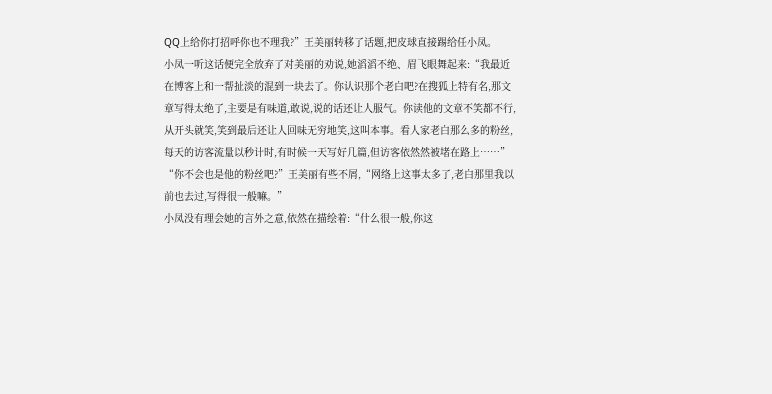QQ上给你打招呼你也不理我?”王美丽转移了话题,把皮球直接踢给任小凤。
小凤一听这话便完全放弃了对美丽的劝说,她滔滔不绝、眉飞眼舞起来:“我最近在博客上和一帮扯淡的混到一块去了。你认识那个老白吧?在搜狐上特有名,那文章写得太绝了,主要是有味道,敢说,说的话还让人服气。你读他的文章不笑都不行,从开头就笑,笑到最后还让人回味无穷地笑,这叫本事。看人家老白那么多的粉丝,每天的访客流量以秒计时,有时候一天写好几篇,但访客依然然被堵在路上……”
“你不会也是他的粉丝吧?”王美丽有些不屑,“网络上这事太多了,老白那里我以前也去过,写得很一般嘛。”
小凤没有理会她的言外之意,依然在描绘着:“什么很一般,你这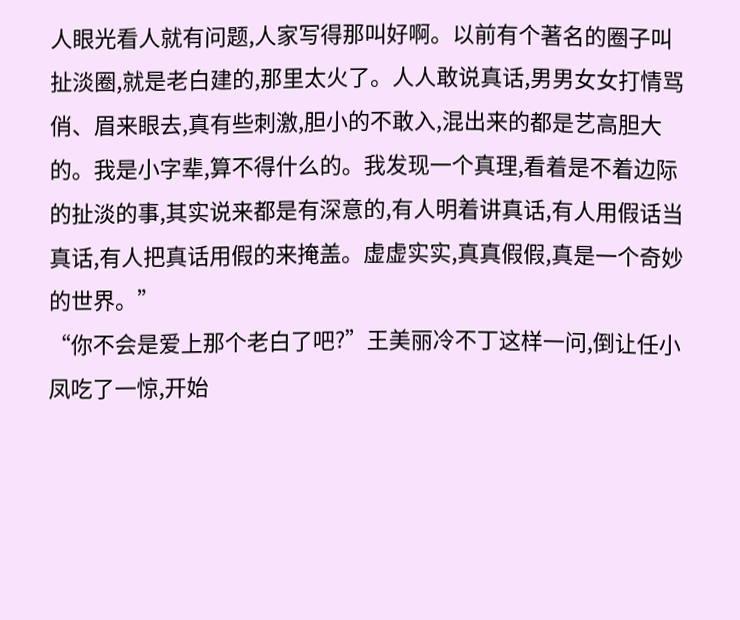人眼光看人就有问题,人家写得那叫好啊。以前有个著名的圈子叫扯淡圈,就是老白建的,那里太火了。人人敢说真话,男男女女打情骂俏、眉来眼去,真有些刺激,胆小的不敢入,混出来的都是艺高胆大的。我是小字辈,算不得什么的。我发现一个真理,看着是不着边际的扯淡的事,其实说来都是有深意的,有人明着讲真话,有人用假话当真话,有人把真话用假的来掩盖。虚虚实实,真真假假,真是一个奇妙的世界。”
“你不会是爱上那个老白了吧?”王美丽冷不丁这样一问,倒让任小凤吃了一惊,开始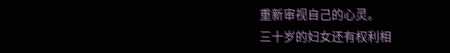重新审视自己的心灵。
三十岁的妇女还有权利相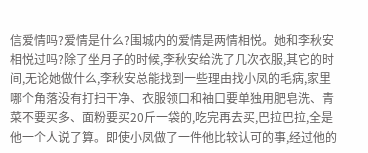信爱情吗?爱情是什么?围城内的爱情是两情相悦。她和李秋安相悦过吗?除了坐月子的时候,李秋安给洗了几次衣服,其它的时间,无论她做什么,李秋安总能找到一些理由找小凤的毛病,家里哪个角落没有打扫干净、衣服领口和袖口要单独用肥皂洗、青菜不要买多、面粉要买20斤一袋的,吃完再去买,巴拉巴拉,全是他一个人说了算。即使小凤做了一件他比较认可的事,经过他的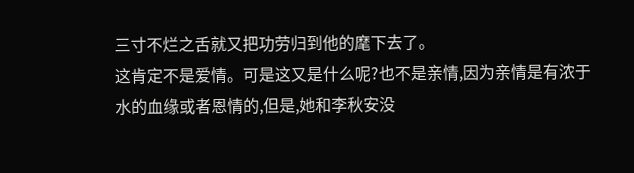三寸不烂之舌就又把功劳归到他的麾下去了。
这肯定不是爱情。可是这又是什么呢?也不是亲情,因为亲情是有浓于水的血缘或者恩情的,但是,她和李秋安没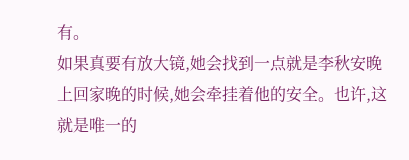有。
如果真要有放大镜,她会找到一点就是李秋安晚上回家晚的时候,她会牵挂着他的安全。也许,这就是唯一的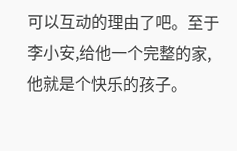可以互动的理由了吧。至于李小安,给他一个完整的家,他就是个快乐的孩子。